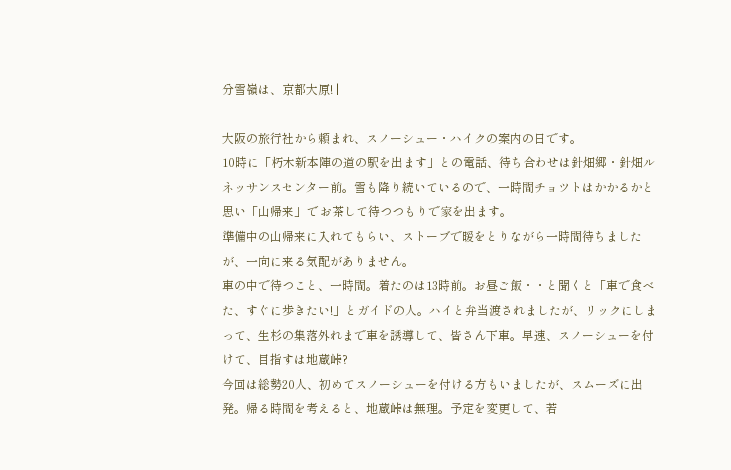分雪嶺は、京都大原! |

大阪の旅行社から頼まれ、スノーシュー・ハイクの案内の日です。
10時に「朽木新本陣の道の駅を出ます」との電話、待ち合わせは針畑郷・針畑ルネッサンスセンター前。雪も降り続いているので、一時間チョツトはかかるかと思い「山帰来」て゛お茶して待つつもりで家を出ます。
準備中の山帰来に入れてもらい、ストーブで暖をとりながら一時間待ちましたが、一向に来る気配がありません。
車の中で待つこと、一時間。着たのは13時前。お昼ご飯・・と聞くと「車で食べた、すぐに歩きたい!」とガイドの人。ハイと弁当渡されましたが、リックにしまって、生杉の集落外れまで車を誘導して、皆さん下車。早速、スノーシューを付けて、目指すは地蔵峠?
今回は総勢20人、初めてスノーシューを付ける方もいましたが、スムーズに出発。帰る時間を考えると、地蔵峠は無理。予定を変更して、若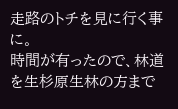走路のトチを見に行く事に。
時間が有ったので、林道を生杉原生林の方まで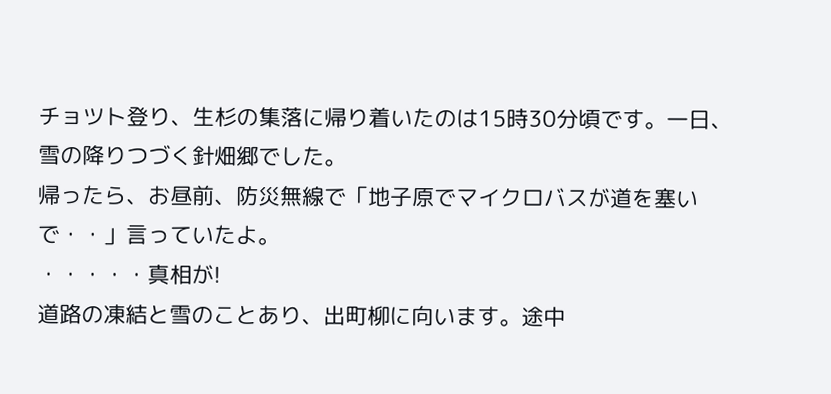チョツト登り、生杉の集落に帰り着いたのは15時30分頃です。一日、雪の降りつづく針畑郷でした。
帰ったら、お昼前、防災無線で「地子原でマイクロバスが道を塞いで・・」言っていたよ。
・・・・・真相が!
道路の凍結と雪のことあり、出町柳に向います。途中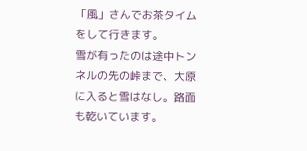「風」さんでお茶タイムをして行きます。
雪が有ったのは途中トンネルの先の峠まで、大原に入ると雪はなし。路面も乾いています。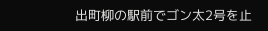出町柳の駅前でゴン太2号を止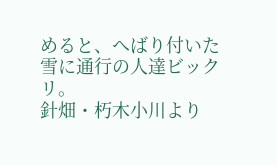めると、へばり付いた雪に通行の人達ビックリ。
針畑・朽木小川より